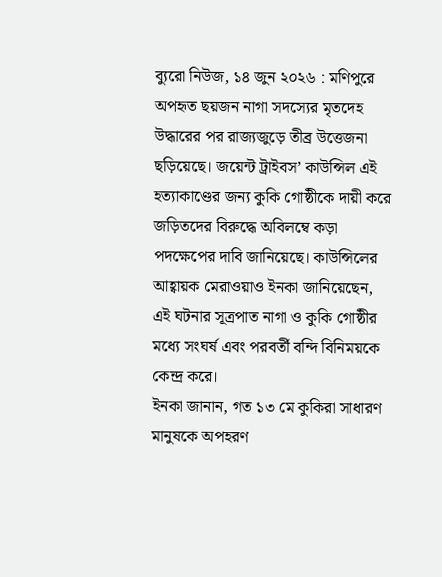ব্যুরো নিউজ, ১৪ জুন ২০২৬ : মণিপুরে অপহৃত ছয়জন নাগা সদস্যের মৃতদেহ উদ্ধারের পর রাজ্যজুড়ে তীব্র উত্তেজনা ছড়িয়েছে। জয়েন্ট ট্রাইবস’ কাউন্সিল এই হত্যাকাণ্ডের জন্য কুকি গোষ্ঠীকে দায়ী করে জড়িতদের বিরুদ্ধে অবিলম্বে কড়া পদক্ষেপের দাবি জানিয়েছে। কাউন্সিলের আহ্বায়ক মেরাওয়াও ইনকা জানিয়েছেন, এই ঘটনার সূত্রপাত নাগা ও কুকি গোষ্ঠীর মধ্যে সংঘর্ষ এবং পরবর্তী বন্দি বিনিময়কে কেন্দ্র করে।
ইনকা জানান, গত ১৩ মে কুকিরা সাধারণ মানুষকে অপহরণ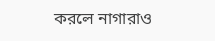করলে নাগারাও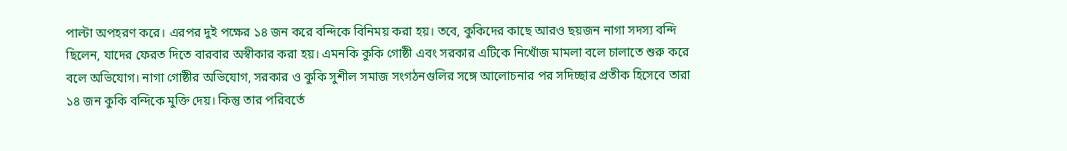পাল্টা অপহরণ করে। এরপর দুই পক্ষের ১৪ জন করে বন্দিকে বিনিময় করা হয়। তবে, কুকিদের কাছে আরও ছয়জন নাগা সদস্য বন্দি ছিলেন, যাদের ফেরত দিতে বারবার অস্বীকার করা হয়। এমনকি কুকি গোষ্ঠী এবং সরকার এটিকে নিখোঁজ মামলা বলে চালাতে শুরু করে বলে অভিযোগ। নাগা গোষ্ঠীর অভিযোগ, সরকার ও কুকি সুশীল সমাজ সংগঠনগুলির সঙ্গে আলোচনার পর সদিচ্ছার প্রতীক হিসেবে তারা ১৪ জন কুকি বন্দিকে মুক্তি দেয়। কিন্তু তার পরিবর্তে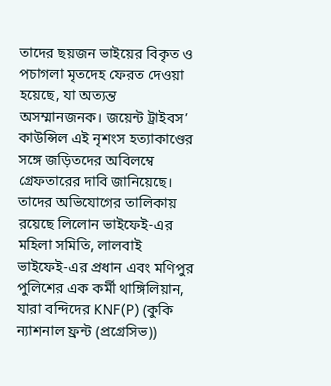তাদের ছয়জন ভাইয়ের বিকৃত ও পচাগলা মৃতদেহ ফেরত দেওয়া হয়েছে, যা অত্যন্ত অসম্মানজনক। জয়েন্ট ট্রাইবস’ কাউন্সিল এই নৃশংস হত্যাকাণ্ডের সঙ্গে জড়িতদের অবিলম্বে গ্রেফতারের দাবি জানিয়েছে।
তাদের অভিযোগের তালিকায় রয়েছে লিলোন ভাইফেই-এর মহিলা সমিতি, লালবাই ভাইফেই-এর প্রধান এবং মণিপুর পুলিশের এক কর্মী থাঙ্গিলিয়ান, যারা বন্দিদের KNF(P) (কুকি ন্যাশনাল ফ্রন্ট (প্রগ্রেসিভ))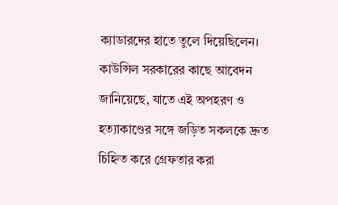ক্যাডারদের হাতে তুলে দিয়েছিলেন। কাউন্সিল সরকারের কাছে আবেদন জানিয়েছে, যাতে এই অপহরণ ও হত্যাকাণ্ডের সঙ্গে জড়িত সকলকে দ্রুত চিহ্নিত করে গ্রেফতার করা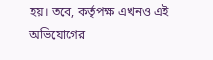হয়। তবে, কর্তৃপক্ষ এখনও এই অভিযোগের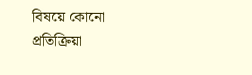বিষয়ে কোনো প্রতিক্রিয়া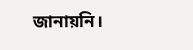জানায়নি।